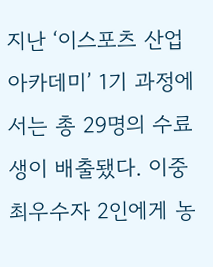지난 ‘이스포츠 산업 아카데미’ 1기 과정에서는 총 29명의 수료생이 배출됐다. 이중 최우수자 2인에게 농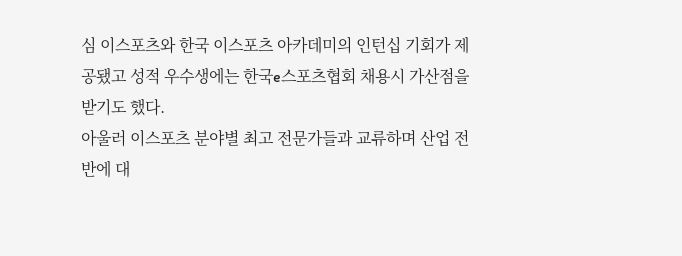심 이스포츠와 한국 이스포츠 아카데미의 인턴십 기회가 제공됐고 성적 우수생에는 한국e스포츠협회 채용시 가산점을 받기도 했다.
아울러 이스포츠 분야별 최고 전문가들과 교류하며 산업 전반에 대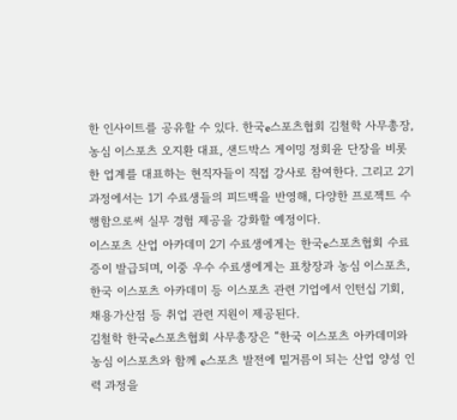한 인사이트를 공유할 수 있다. 한국e스포츠협회 김철학 사무총장, 농심 이스포츠 오지환 대표, 샌드박스 게이밍 정회윤 단장을 비롯한 업계를 대표하는 현직자들이 직접 강사로 참여한다. 그리고 2기 과정에서는 1기 수료생들의 피드백을 반영해, 다양한 프로젝트 수행함으로써 실무 경험 제공을 강화할 예정이다.
이스포츠 산업 아카데미 2기 수료생에게는 한국e스포츠협회 수료증이 발급되며, 이중 우수 수료생에게는 표창장과 농심 이스포츠, 한국 이스포츠 아카데미 등 이스포츠 관련 기업에서 인턴십 기회, 채용가산점 등 취업 관련 지원이 제공된다.
김철학 한국e스포츠협회 사무총장은 “한국 이스포츠 아카데미와 농심 이스포츠와 함께 e스포츠 발전에 밑거름이 되는 산업 양성 인력 과정을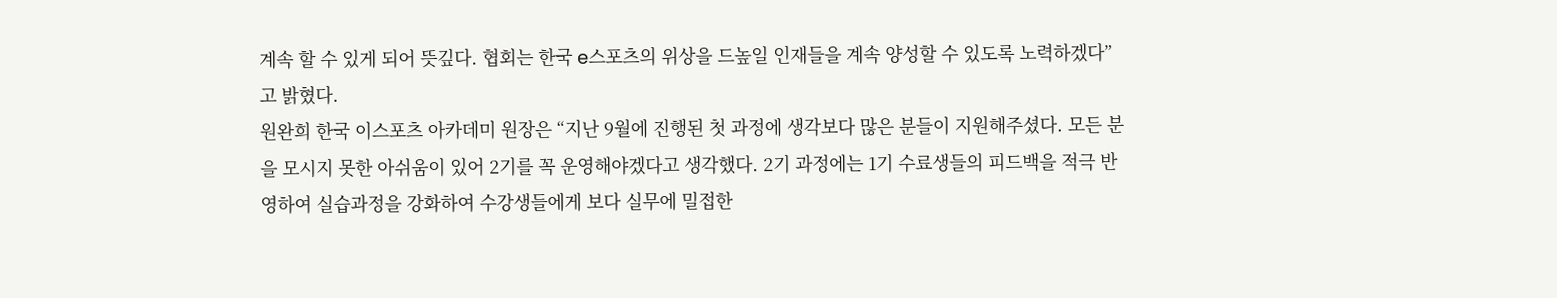계속 할 수 있게 되어 뜻깊다. 협회는 한국 e스포츠의 위상을 드높일 인재들을 계속 양성할 수 있도록 노력하겠다”고 밝혔다.
원완희 한국 이스포츠 아카데미 원장은 “지난 9월에 진행된 첫 과정에 생각보다 많은 분들이 지원해주셨다. 모든 분을 모시지 못한 아쉬움이 있어 2기를 꼭 운영해야겠다고 생각했다. 2기 과정에는 1기 수료생들의 피드백을 적극 반영하여 실습과정을 강화하여 수강생들에게 보다 실무에 밀접한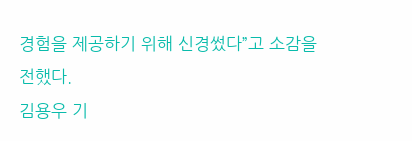경험을 제공하기 위해 신경썼다”고 소감을 전했다.
김용우 기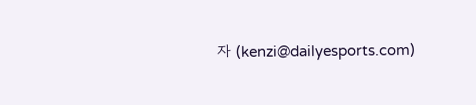자 (kenzi@dailyesports.com)